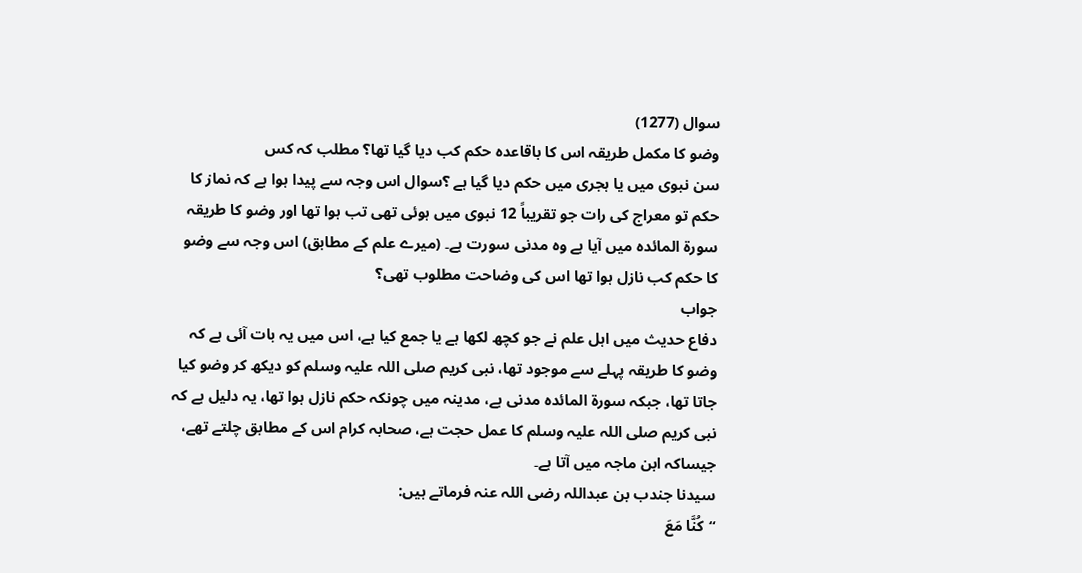سوال (1277)
وضو کا مکمل طریقہ اس کا باقاعدہ حکم کب دیا گیا تھا؟ مطلب کہ کس
سن نبوی میں یا ہجری میں حکم دیا گیا ہے ؟سوال اس وجہ سے پیدا ہوا ہے کہ نماز کا حکم تو معراج کی رات جو تقریباً 12 نبوی میں ہوئی تھی تب ہوا تھا اور وضو کا طریقہ سورۃ المائدہ میں آیا ہے وہ مدنی سورت ہے۔ (میرے علم کے مطابق) اس وجہ سے وضو کا حکم کب نازل ہوا تھا اس کی وضاحت مطلوب تھی؟
جواب
دفاع حدیث میں اہل علم نے جو کچھ لکھا ہے یا جمع کیا ہے، اس میں یہ بات آئی ہے کہ وضو کا طریقہ پہلے سے موجود تھا، نبی کریم صلی اللہ علیہ وسلم کو دیکھ کر وضو کیا جاتا تھا، جبکہ سورۃ المائدہ مدنی ہے، مدینہ میں چونکہ حکم نازل ہوا تھا، یہ دلیل ہے کہ نبی کریم صلی اللہ علیہ وسلم کا عمل حجت ہے، صحابہ کرام اس کے مطابق چلتے تھے، جیساکہ ابن ماجہ میں آتا ہے۔
سیدنا جندب بن عبداللہ رضی اللہ عنہ فرماتے ہیں:
“كُنَّا مَعَ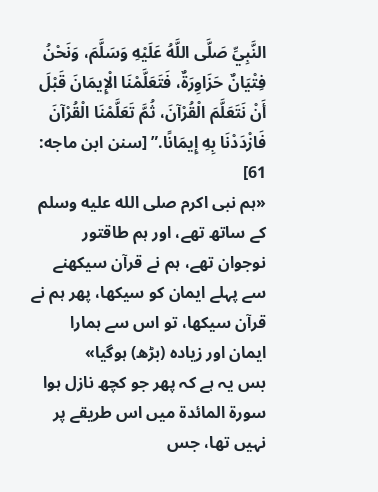النَّبِيِّ صَلَّى اللَّهُ عَلَيْهِ وَسَلَّمَ، وَنَحْنُ فِتْيَانٌ حَزَاوِرَةٌ، فَتَعَلَّمْنَا الْإِيمَانَ قَبْلَ أَنْ نَتَعَلَّمَ الْقُرْآنَ، ثُمَّ تَعَلَّمْنَا الْقُرْآنَ فَازْدَدْنَا بِهِ إِيمَانًا.” [سنن ابن ماجه: 61]
«ہم نبی اکرم صلى الله عليه وسلم کے ساتھ تھے، اور ہم طاقتور نوجوان تھے، ہم نے قرآن سیکھنے سے پہلے ایمان کو سیکھا، پھر ہم نے قرآن سیکھا، تو اس سے ہمارا ایمان اور زیادہ (بڑھ) ہوگیا»
بس یہ ہے کہ پھر جو کچھ نازل ہوا سورۃ المائدۃ میں اس طریقے پر نہیں تھا، جس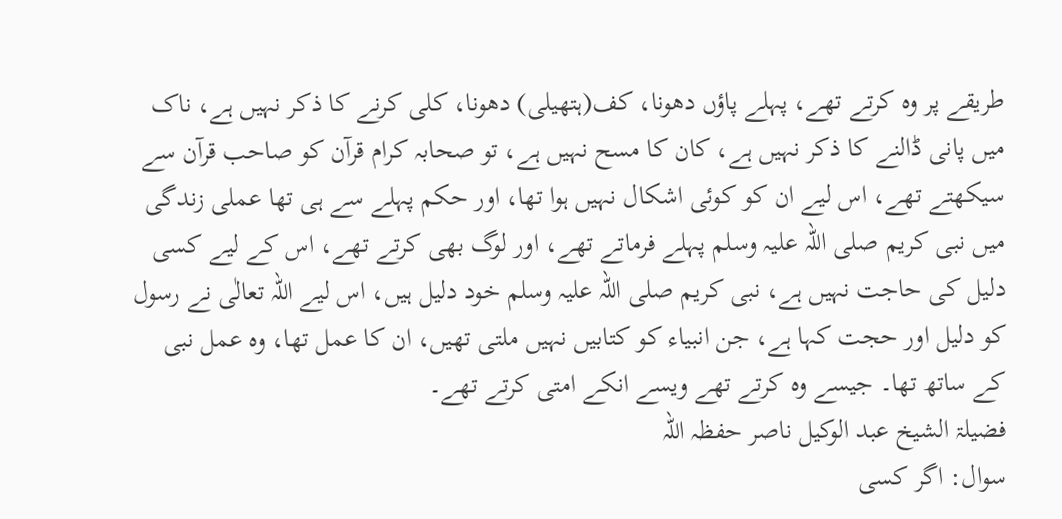طریقے پر وہ کرتے تھے، پہلے پاؤں دھونا، کف(ہتھیلی) دھونا، کلی کرنے کا ذکر نہیں ہے، ناک میں پانی ڈالنے کا ذکر نہیں ہے، کان کا مسح نہیں ہے، تو صحابہ کرام قرآن کو صاحب قرآن سے سیکھتے تھے، اس لیے ان کو کوئی اشکال نہیں ہوا تھا، اور حکم پہلے سے ہی تھا عملی زندگی میں نبی کریم صلی اللہ علیہ وسلم پہلے فرماتے تھے، اور لوگ بھی کرتے تھے، اس کے لیے کسی دلیل کی حاجت نہیں ہے، نبی کریم صلی اللہ علیہ وسلم خود دلیل ہیں، اس لیے اللہ تعالٰی نے رسول کو دلیل اور حجت کہا ہے، جن انبیاء کو کتابیں نہیں ملتی تھیں، ان کا عمل تھا، وہ عمل نبی کے ساتھ تھا۔ جیسے وہ کرتے تھے ویسے انکے امتی کرتے تھے۔
فضیلۃ الشیخ عبد الوکیل ناصر حفظہ اللہ
سوال: اگر کسی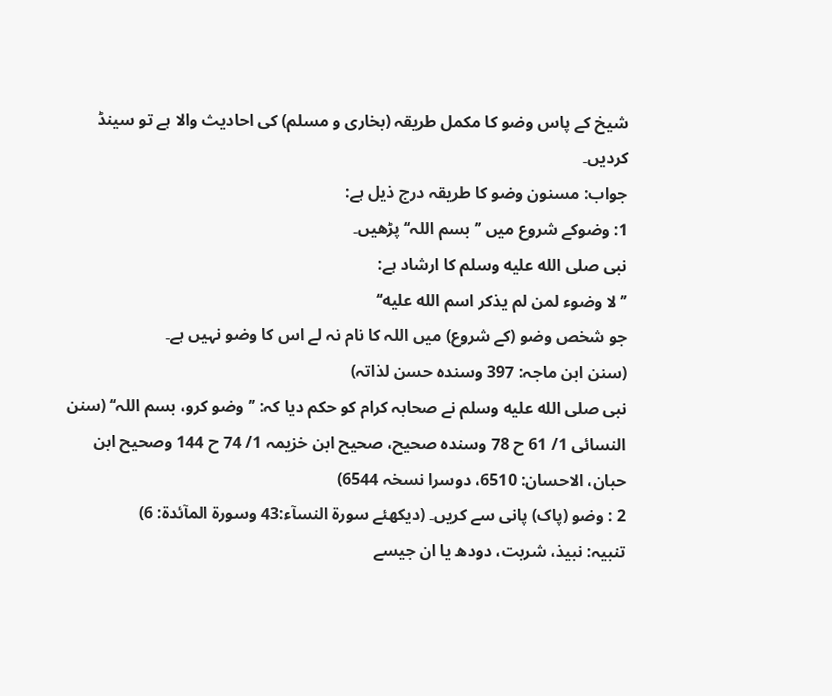شیخ کے پاس وضو کا مکمل طریقہ (بخاری و مسلم) کی احادیث والا ہے تو سینڈ کردیں۔
جواب: مسنون وضو کا طریقہ درج ذیل ہے:
1: وضوکے شروع میں ’’بسم اللہ‘‘ پڑھیں۔
نبی صلى الله عليه وسلم کا ارشاد ہے:
’’لا وضوء لمن لم یذکر اسم الله علیه‘‘
جو شخص وضو (کے شروع) میں اللہ کا نام نہ لے اس کا وضو نہیں ہے۔
(سنن ابن ماجہ: 397 وسندہ حسن لذاتہ)
نبی صلى الله عليه وسلم نے صحابہ کرام کو حکم دیا کہ: ’’وضو کرو، بسم اللہ‘‘ (سنن النسائی 1/ 61 ح 78 وسندہ صحیح، صحیح ابن خزیمہ 1/ 74 ح 144 وصحیح ابن حبان، الاحسان: 6510، دوسرا نسخہ 6544)
2 : وضو (پاک) پانی سے کریں۔ (دیکھئے سورۃ النسآء:43 وسورۃ المآئدۃ: 6)
تنبیہ: نبیذ، شربت، دودھ یا ان جیسے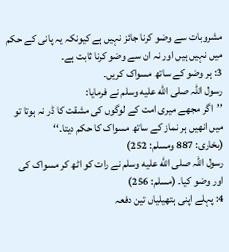مشروبات سے وضو کرنا جائز نہیں ہے کیونکہ یہ پانی کے حکم میں نہیں ہیں اور نہ ان سے وضو کرنا ثابت ہے۔
3: ہر وضو کے ساتھ مسواک کریں۔
رسول اللہ صلى الله عليه وسلم نے فرمایا:
’’اگر مجھے میری امت کے لوگوں کی مشقت کا ڈر نہ ہوتا تو میں انھیں ہر نماز کے ساتھ مسواک کا حکم دیتا۔‘‘
(بخاری: 887 ومسلم: 252)
رسول اللہ صلى الله عليه وسلم نے رات کو اٹھ کر مسواک کی اور وضو کیا۔ (مسلم: 256)
4: پہلے اپنی ہتھیلیاں تین دفعہ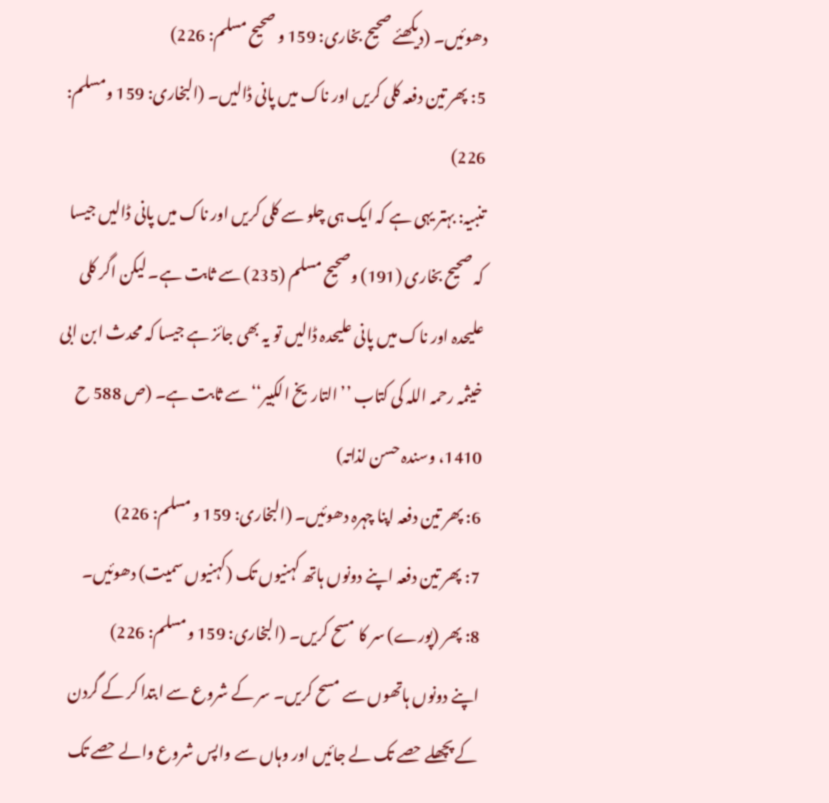دھوئیں۔ (دیکھئے صحیح بخاری: 159 و صحیح مسلم: 226)
5: پھر تین دفعہ کلی کریں اور ناک میں پانی ڈالیں۔ (البخاری: 159 ومسلم: 226)
تنبیہ: بہتر یہی ہے کہ ایک ہی چلو سے کلی کریں اور ناک میں پانی ڈالیں جیسا کہ صحیح بخاری (191) وصحیح مسلم (235) سے ثابت ہے۔ لیکن اگر کلی علیحدہ اور ناک میں پانی علیحدہ ڈالیں تو یہ بھی جائز ہے جیسا کہ محدث ابن ابی خیثمہ رحمہ اللہ کی کتاب ’’التاریخ الکبیر‘‘ سے ثابت ہے۔ (ص 588 ح 1410، وسندہ حسن لذاتہ)
6: پھر تین دفعہ اپنا چہرہ دھوئیں۔ (البخاری: 159 و مسلم: 226)
7: پھر تین دفعہ اپنے دونوں ہاتھ کہنیوں تک (کہنیوں سمیت) دھوئیں۔
8: پھر (پورے) سر کا مسح کریں۔ (البخاری: 159 ومسلم: 226)
اپنے دونوں ہاتھوں سے مسح کریں۔ سر کے شروع سے ابتدا کر کے گردن کے پچھلے حصے تک لے جائیں اور وہاں سے واپس شروع والے حصے تک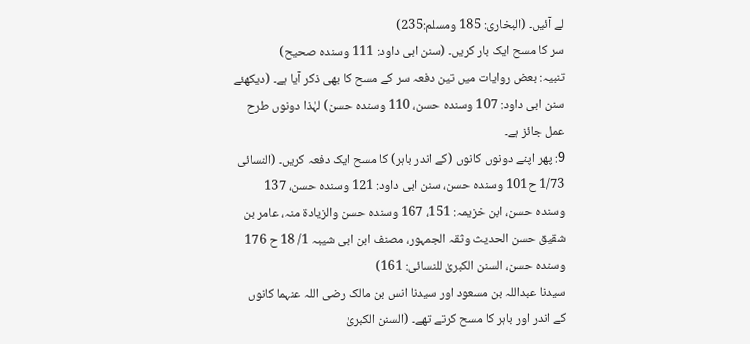لے آئیں۔ (البخاری: 185 ومسلم:235)
سر کا مسح ایک بار کریں۔ (سنن ابی داود: 111 وسندہ صحیح)
تنبیہ: بعض روایات میں تین دفعہ سر کے مسح کا بھی ذکر آیا ہے۔ (دیکھئے سنن ابی داود: 107 وسندہ حسن، 110 وسندہ حسن) لہٰذا دونوں طرح عمل جائز ہے۔
9: پھر اپنے دونوں کانوں (کے اندر باہر) کا مسح ایک دفعہ کریں۔ (النسائی 1/73 ح101 وسندہ حسن، سنن ابی داود: 121 وسندہ حسن، 137 وسندہ حسن، ابن خزیمہ: 151، 167 وسندہ حسن والزیادۃ منہ، عامر بن شقیق حسن الحدیث وثقہ الجمہور، مصنف ابن ابی شیبہ 1/ 18 ح 176 وسندہ حسن، السنن الکبریٰ للنسائی: 161)
سیدنا عبداللہ بن مسعود اور سیدنا انس بن مالک رضی اللہ عنہما کانوں کے اندر اور باہر کا مسح کرتے تھے۔ (السنن الکبریٰ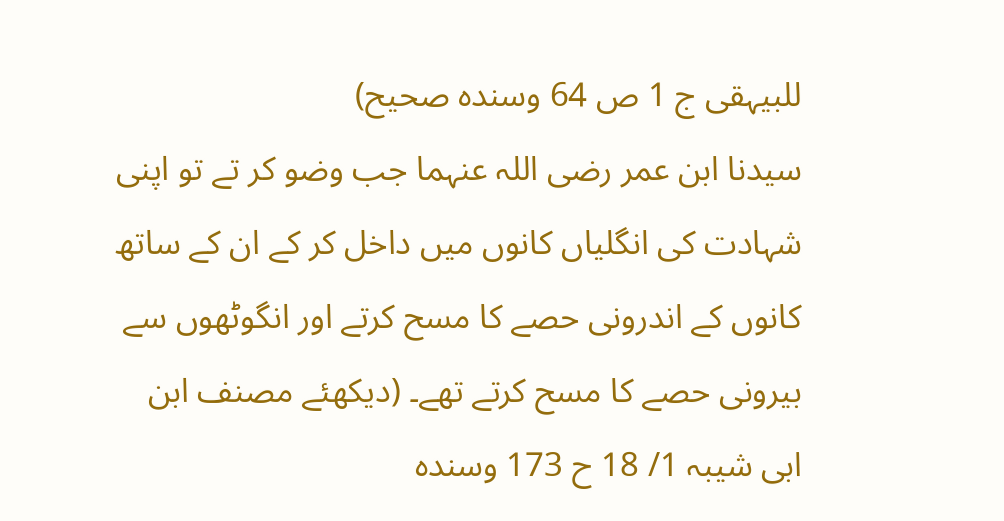للبیہقی ج 1 ص 64 وسندہ صحیح)
سیدنا ابن عمر رضی اللہ عنہما جب وضو کر تے تو اپنی شہادت کی انگلیاں کانوں میں داخل کر کے ان کے ساتھ کانوں کے اندرونی حصے کا مسح کرتے اور انگوٹھوں سے بیرونی حصے کا مسح کرتے تھے۔ (دیکھئے مصنف ابن ابی شیبہ 1/ 18 ح 173 وسندہ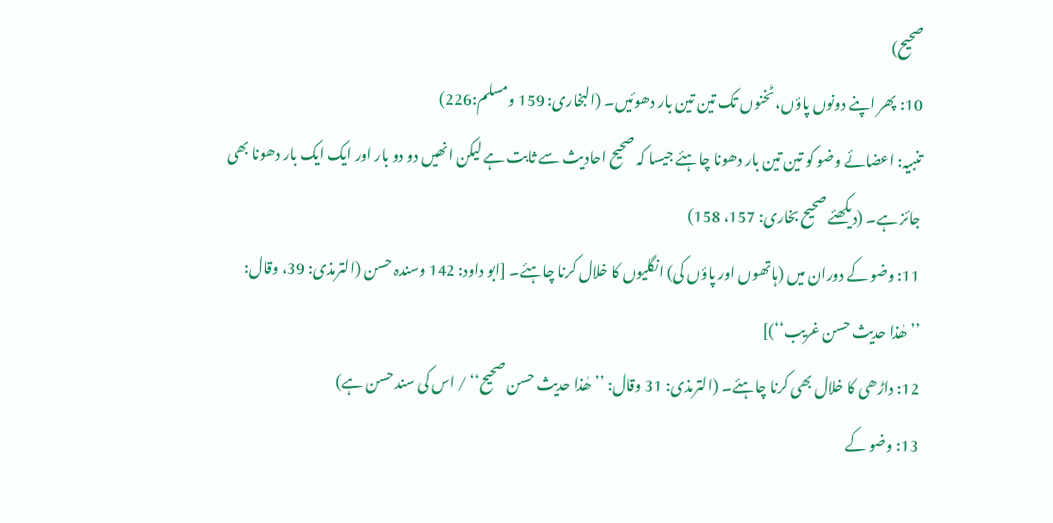صحیح)
10: پھر اپنے دونوں پاؤں، ٹخنوں تک تین تین بار دھوئیں۔ (البخاری: 159 ومسلم:226)
تنبیہ: اعضائے وضو کو تین تین بار دھونا چاہئے جیسا کہ صحیح احادیث سے ثابت ہے لیکن انھیں دو دو بار اور ایک ایک بار دھونا بھی جائز ہے۔ (دیکھئے صحیح بخاری: 157، 158)
11: وضو کے دوران میں (ہاتھوں اور پاؤں کی) انگلیوں کا خلال کرنا چاہئے۔ [ابو داود: 142 وسندہ حسن (الترمذی: 39، وقال: ’’ھٰذا حدیث حسن غریب‘‘)]
12: داڑھی کا خلال بھی کرنا چاہئے۔ (الترمذی: 31 وقال: ’’ھٰذا حدیث حسن صحیح‘‘ / اس کی سند حسن ہے)
13: وضو کے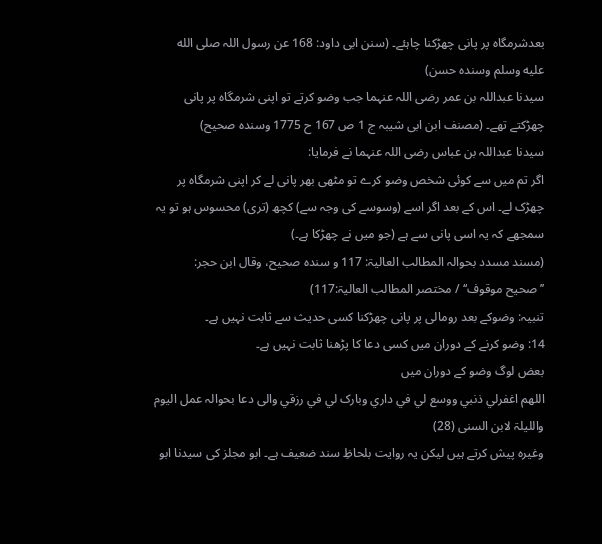بعدشرمگاہ پر پانی چھڑکنا چاہئے۔ (سنن ابی داود: 168 عن رسول اللہ صلى الله عليه وسلم وسندہ حسن)
سیدنا عبداللہ بن عمر رضی اللہ عنہما جب وضو کرتے تو اپنی شرمگاہ پر پانی چھڑکتے تھے۔ (مصنف ابن ابی شیبہ ج 1 ص 167 ح 1775 وسندہ صحیح)
سیدنا عبداللہ بن عباس رضی اللہ عنہما نے فرمایا:
اگر تم میں سے کوئی شخص وضو کرے تو مٹھی بھر پانی لے کر اپنی شرمگاہ پر چھڑک لے۔ اس کے بعد اگر اسے (وسوسے کی وجہ سے) کچھ (تری) محسوس ہو تو یہ سمجھے کہ یہ اسی پانی سے ہے (جو میں نے چھڑکا ہے۔)
(مسند مسدد بحوالہ المطالب العالیۃ: 117 و سندہ صحیح، وقال ابن حجر: ’’صحیح موقوف‘‘ / مختصر المطالب العالیۃ:117)
تنبیہ: وضوکے بعد رومالی پر پانی چھڑکنا کسی حدیث سے ثابت نہیں ہے۔
14: وضو کرنے کے دوران میں کسی دعا کا پڑھنا ثابت نہیں ہے۔
بعض لوگ وضو کے دوران میں
اللھم اغفرلي ذنبي ووسع لي في داري وبارک لي في رزقي والی دعا بحوالہ عمل الیوم واللیلۃ لابن السنی (28)
وغیرہ پیش کرتے ہیں لیکن یہ روایت بلحاظِ سند ضعیف ہے۔ ابو مجلز کی سیدنا ابو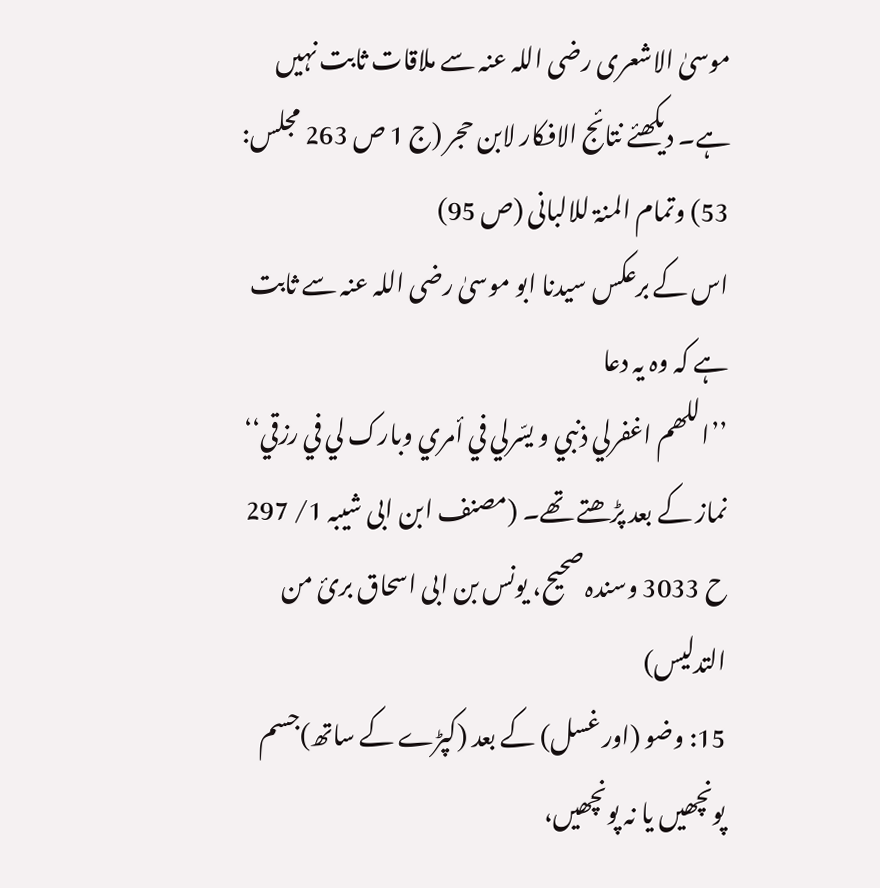موسیٰ الاشعری رضی اللہ عنہ سے ملاقات ثابت نہیں ہے۔ دیکھئے نتائج الافکار لابن حجر (ج 1 ص 263 مجلس: 53) وتمام المنۃ للالبانی (ص 95)
اس کے برعکس سیدنا ابو موسیٰ رضی اللہ عنہ سے ثابت ہے کہ وہ یہ دعا
’’اللھم اغفرلي ذنبي و یسّرلي في أمري وبارک لي في رزقي‘‘
نماز کے بعد پڑھتے تھے۔ (مصنف ابن ابی شیبہ 1/ 297 ح 3033 وسندہ صحیح، یونس بن ابی اسحاق برئ من التدلیس)
15: وضو (اور غسل) کے بعد (کپڑے کے ساتھ)جسم پونچھیں یا نہ پونچھیں،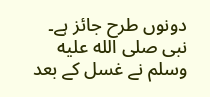دونوں طرح جائز ہے۔
نبی صلى الله عليه وسلم نے غسل کے بعد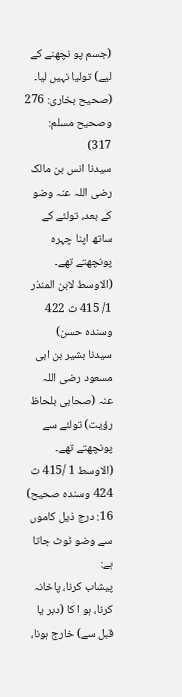(جسم پو نچھنے کے لیے) تولیا نہیں لیا۔ (صحیح بخاری: 276 وصحیح مسلم: 317)
سیدنا انس بن مالک رضی اللہ عنہ وضو کے بعد، تولئے کے ساتھ اپنا چہرہ پونچھتے تھے۔ (الاوسط لابن المنذر 1/ 415 ث 422 وسندہ حسن)
سیدنا بشیر بن ابی مسعود رضی اللہ عنہ (صحابی بلحاظ رؤیت) تولئے سے پونچھتے تھے۔ (الاوسط 1 /415 ث 424 وسندہ صحیح)
16: درج ذیل کاموں سے وضو ٹوٹ جاتا ہے:
پیشاب کرنا، پاخانہ کرنا، ہو ا کا (دبر یا قبل سے) خارج ہونا،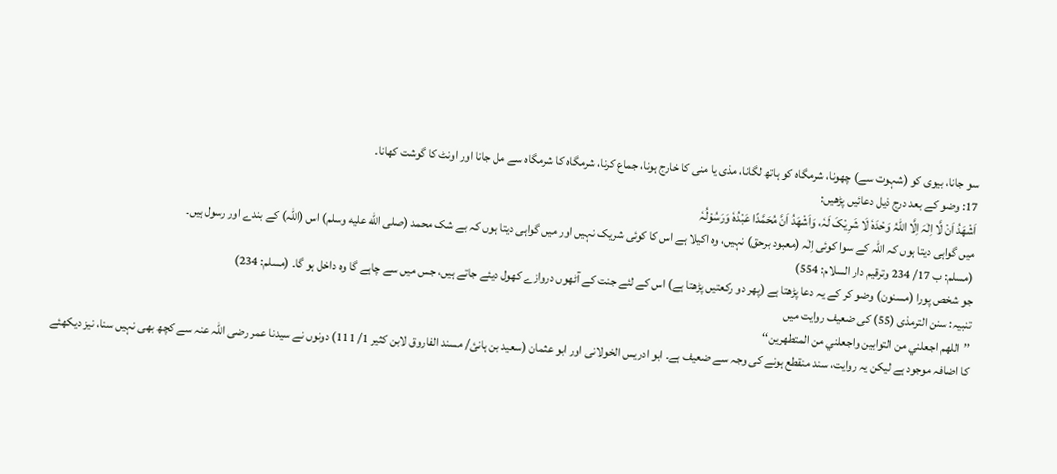سو جانا، بیوی کو (شہوت سے) چھونا، شرمگاہ کو ہاتھ لگانا، مذی یا منی کا خارج ہونا، جماع کرنا، شرمگاہ کا شرمگاہ سے مل جانا اور اونٹ کا گوشت کھانا۔
17: وضو کے بعد درج ذیل دعائیں پڑھیں:
اَشْھَدُ اَنْ لَّا اِلٰہَ اِلَّا اللہُ وَحْدَہٗ لَا شَرِیْکَ لَہٗ، وَاَشْھَدُ اَنَّ مُحَمَّدًا عَبْدُہٗ وَرَسُوْلُہٗ
میں گواہی دیتا ہوں کہ اللہ کے سوا کوئی اِلٰہ (معبود برحق) نہیں، وہ اکیلا ہے اس کا کوئی شریک نہیں اور میں گواہی دیتا ہوں کہ بے شک محمد (صلى الله عليه وسلم) اس (اللہ) کے بندے اور رسول ہیں۔
(مسلم: ب 17/ 234 وترقیم دار السلام: 554)
جو شخص پورا (مسنون) وضو کر کے یہ دعا پڑھتا ہے (پھر دو رکعتیں پڑھتا ہے) اس کے لئے جنت کے آٹھوں دروازے کھول دیئے جاتے ہیں، جس میں سے چاہے گا وہ داخل ہو گا۔ (مسلم: 234)
تنبیہ: سنن الترمذی (55) کی ضعیف روایت میں
’’اللھم اجعلني من التوابین واجعلني من المتطھرین‘‘
کا اضافہ موجود ہے لیکن یہ روایت، سند منقطع ہونے کی وجہ سے ضعیف ہے۔ ابو ادریس الخولانی اور ابو عثمان (سعید بن ہانئ/ مسند الفاروق لابن کثیر 1/ 111) دونوں نے سیدنا عمر رضی اللہ عنہ سے کچھ بھی نہیں سنا، نیز دیکھئے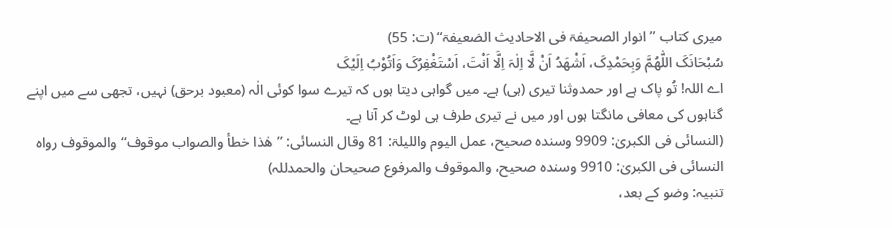میری کتاب ’’انوار الصحیفۃ فی الاحادیث الضعیفۃ‘‘ (ت: 55)
سُبْحَانَکَ اللّٰھُمَّ وَبِحَمْدِکَ، اَشْھَدُ اَنْ لَّا اِلٰہَ اِلَّا اَنْتَ، اَسْتَغْفِرُکَ وَاَتُوْبُ اِلَیْکَ
اے اللہ! تُو پاک ہے اور حمدوثنا تیری (ہی) ہے۔ میں گواہی دیتا ہوں کہ تیرے سوا کوئی الٰہ (معبود برحق) نہیں، تجھی سے میں اپنے گناہوں کی معافی مانگتا ہوں اور میں نے تیری طرف ہی لوٹ کر آنا ہے۔
(النسائی فی الکبریٰ: 9909 وسندہ صحیح، عمل الیوم واللیلۃ: 81 وقال النسائی: ’’ھٰذا خطأ والصواب موقوف‘‘ والموقوف رواہ النسائی فی الکبریٰ: 9910 وسندہ صحیح، والموقوف والمرفوع صحیحان والحمدللہ)
تنبیہ: وضو کے بعد،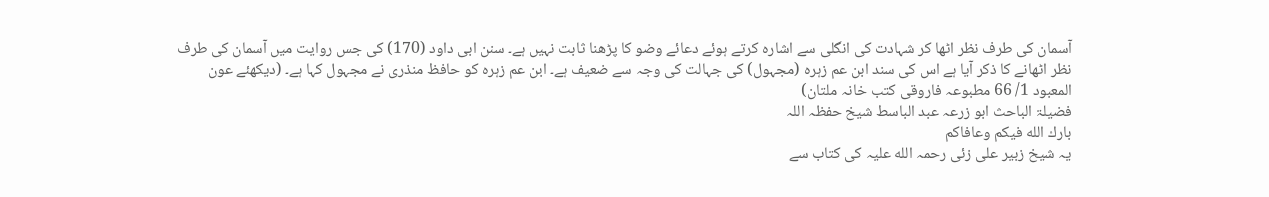آسمان کی طرف نظر اٹھا کر شہادت کی انگلی سے اشارہ کرتے ہوئے دعائے وضو کا پڑھنا ثابت نہیں ہے۔ سنن ابی داود (170) کی جس روایت میں آسمان کی طرف نظر اٹھانے کا ذکر آیا ہے اس کی سند ابن عم زہرہ (مجہول) کی جہالت کی وجہ سے ضعیف ہے۔ ابن عم زہرہ کو حافظ منذری نے مجہول کہا ہے۔ (دیکھئے عون المعبود 1/ 66 مطبوعہ فاروقی کتب خانہ ملتان)
فضیلۃ الباحث ابو زرعہ عبد الباسط شیخ حفظہ اللہ
بارك الله فيكم وعافاكم
یہ شیخ زبیر علی زئی رحمہ الله علیہ کی کتاب سے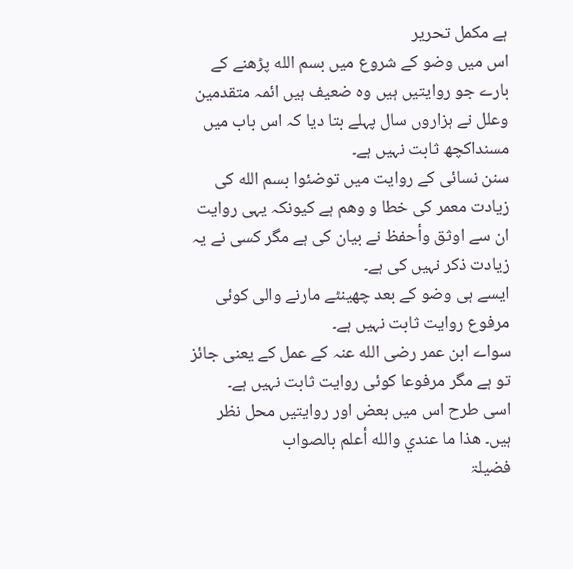ہے مکمل تحریر
اس میں وضو کے شروع میں بسم الله پڑھنے کے بارے جو روایتیں ہیں وہ ضعیف ہیں ائمہ متقدمین وعلل نے ہزاروں سال پہلے بتا دیا کہ اس باب میں مسنداکچھ ثابت نہیں ہے۔
سنن نسائی کے روایت میں توضئوا بسم الله کی زیادت معمر کی خطا و وھم ہے کیونکہ یہی روایت ان سے اوثق وأحفظ نے بیان کی ہے مگر کسی نے یہ زیادت ذکر نہیں کی ہے۔
ایسے ہی وضو کے بعد چھینٹے مارنے والی کوئی مرفوع روایت ثابت نہیں ہے۔
سواے ابن عمر رضی الله عنہ کے عمل کے یعنی جائز تو ہے مگر مرفوعا کوئی روایت ثابت نہیں ہے۔
اسی طرح اس میں بعض اور روایتیں محل نظر ہیں۔ هذا ما عندي والله أعلم بالصواب
فضیلۃ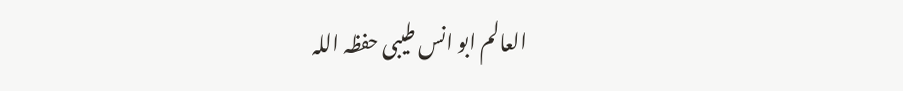العالم ابو انس طیبی حفظہ اللہ